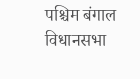पश्चिम बंगाल विधानसभा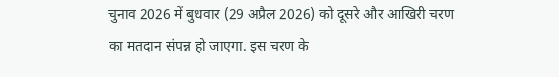चुनाव 2026 में बुधवार (29 अप्रैल 2026) को दूसरे और आखिरी चरण का मतदान संपन्न हो जाएगा. इस चरण के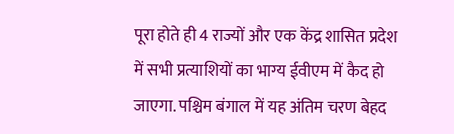पूरा होते ही 4 राज्यों और एक केंद्र शासित प्रदेश में सभी प्रत्याशियों का भाग्य ईवीएम में कैद हो जाएगा. पश्चिम बंगाल में यह अंतिम चरण बेहद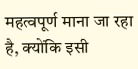महत्वपूर्ण माना जा रहा है, क्योंकि इसी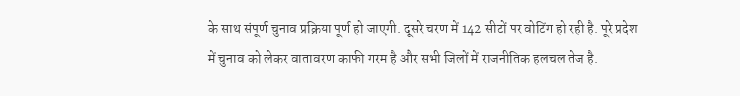के साथ संपूर्ण चुनाव प्रक्रिया पूर्ण हो जाएगी. दूसरे चरण में 142 सीटों पर वोटिंग हो रही है. पूरे प्रदेश में चुनाव को लेकर वातावरण काफी गरम है और सभी जिलों में राजनीतिक हलचल तेज है.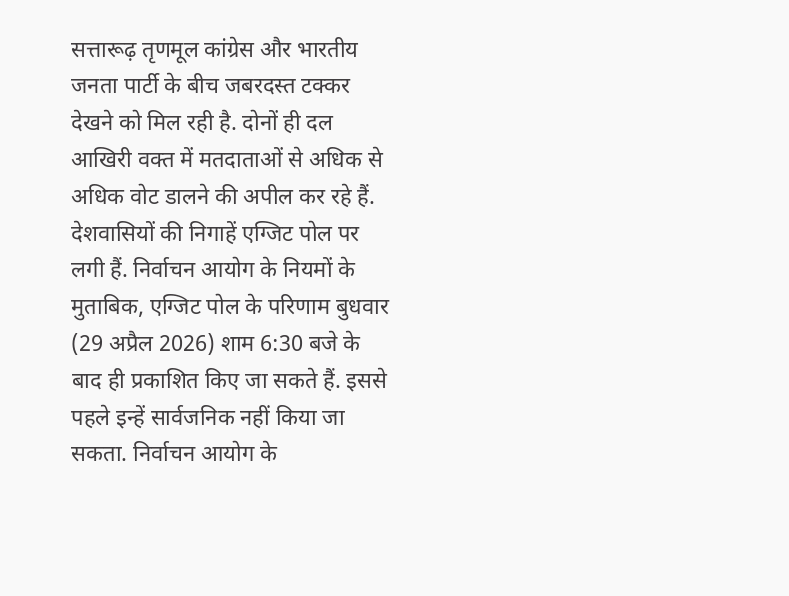सत्तारूढ़ तृणमूल कांग्रेस और भारतीय जनता पार्टी के बीच जबरदस्त टक्कर देखने को मिल रही है. दोनों ही दल आखिरी वक्त में मतदाताओं से अधिक से अधिक वोट डालने की अपील कर रहे हैं.
देशवासियों की निगाहें एग्जिट पोल पर लगी हैं. निर्वाचन आयोग के नियमों के मुताबिक, एग्जिट पोल के परिणाम बुधवार (29 अप्रैल 2026) शाम 6:30 बजे के बाद ही प्रकाशित किए जा सकते हैं. इससे पहले इन्हें सार्वजनिक नहीं किया जा सकता. निर्वाचन आयोग के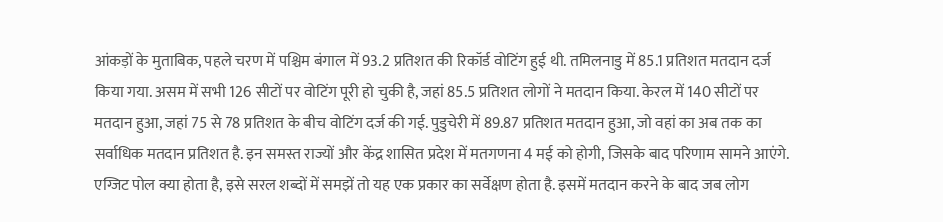आंकड़ों के मुताबिक, पहले चरण में पश्चिम बंगाल में 93.2 प्रतिशत की रिकॉर्ड वोटिंग हुई थी. तमिलनाडु में 85.1 प्रतिशत मतदान दर्ज किया गया. असम में सभी 126 सीटों पर वोटिंग पूरी हो चुकी है, जहां 85.5 प्रतिशत लोगों ने मतदान किया. केरल में 140 सीटों पर मतदान हुआ, जहां 75 से 78 प्रतिशत के बीच वोटिंग दर्ज की गई. पुडुचेरी में 89.87 प्रतिशत मतदान हुआ, जो वहां का अब तक का सर्वाधिक मतदान प्रतिशत है. इन समस्त राज्यों और केंद्र शासित प्रदेश में मतगणना 4 मई को होगी, जिसके बाद परिणाम सामने आएंगे.
एग्जिट पोल क्या होता है, इसे सरल शब्दों में समझें तो यह एक प्रकार का सर्वेक्षण होता है. इसमें मतदान करने के बाद जब लोग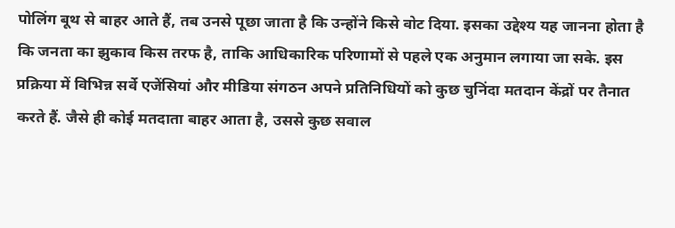पोलिंग बूथ से बाहर आते हैं, तब उनसे पूछा जाता है कि उन्होंने किसे वोट दिया. इसका उद्देश्य यह जानना होता है कि जनता का झुकाव किस तरफ है, ताकि आधिकारिक परिणामों से पहले एक अनुमान लगाया जा सके. इस प्रक्रिया में विभिन्न सर्वे एजेंसियां और मीडिया संगठन अपने प्रतिनिधियों को कुछ चुनिंदा मतदान केंद्रों पर तैनात करते हैं. जैसे ही कोई मतदाता बाहर आता है, उससे कुछ सवाल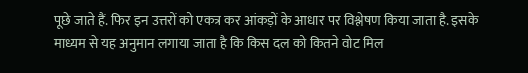पूछे जाते हैं. फिर इन उत्तरों को एकत्र कर आंकड़ों के आधार पर विश्लेषण किया जाता है. इसके माध्यम से यह अनुमान लगाया जाता है कि किस दल को कितने वोट मिल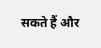सकते हैं और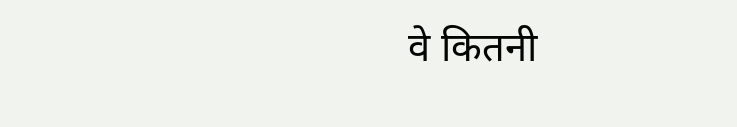वे कितनी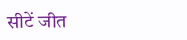सीटें जीत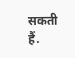सकती हैं.